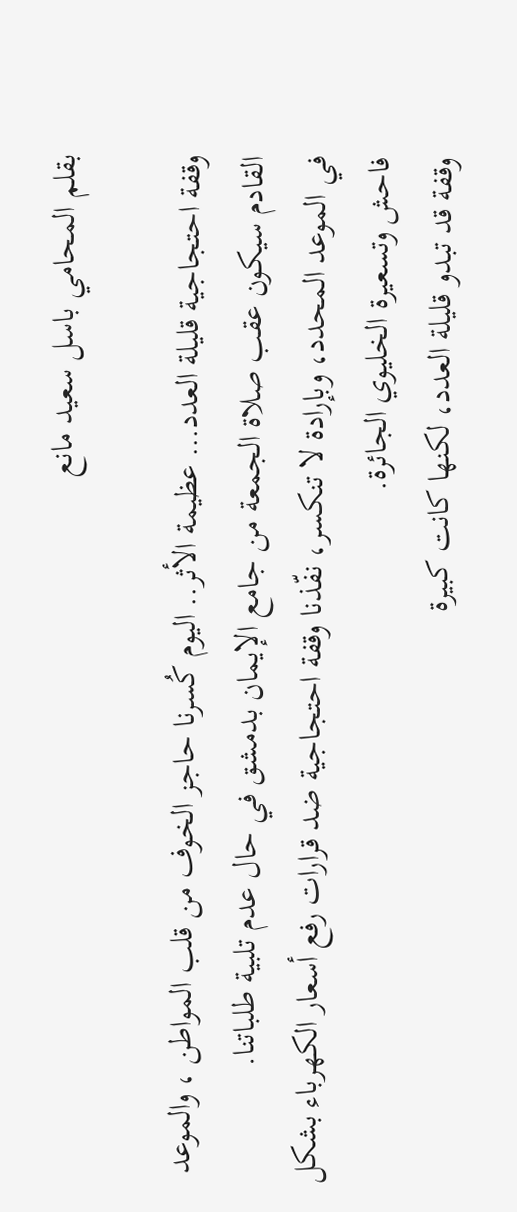بقلم المحامي باسل سعيد مانع

وقفة احتجاجية قليلة العدد… عظيمة الأثر.. اليوم كُسرنا حاجز الخوف من قلب المواطن ، والموعد القادم سيكون عقب صلاة الجمعة من جامع الإيمان بدمشق في حال عدم تلبية طلباتنا.
في الموعد المحدد، وبإرادة لا تنكسر، نفّذنا وقفة احتجاجية ضد قرارات رفع أسعار الكهرباء بشكل فاحش وتسعيرة الخليوي الجائرة.
وقفة قد تبدو قليلة العدد، لكنها كانت كبيرة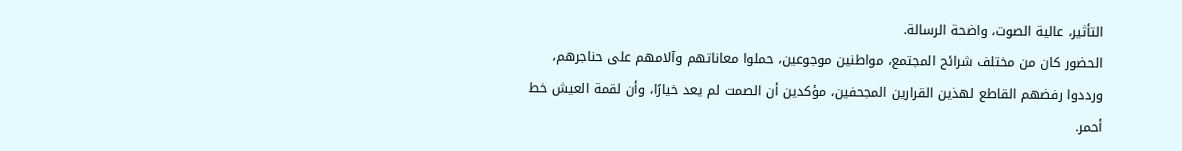التأثير، عالية الصوت، واضحة الرسالة.
الحضور كان من مختلف شرائح المجتمع، مواطنين موجوعين، حملوا معاناتهم وآلامهم على حناجرهم، ورددوا رفضهم القاطع لهذين القرارين المجحفين، مؤكدين أن الصمت لم يعد خيارًا، وأن لقمة العيش خط أحمر.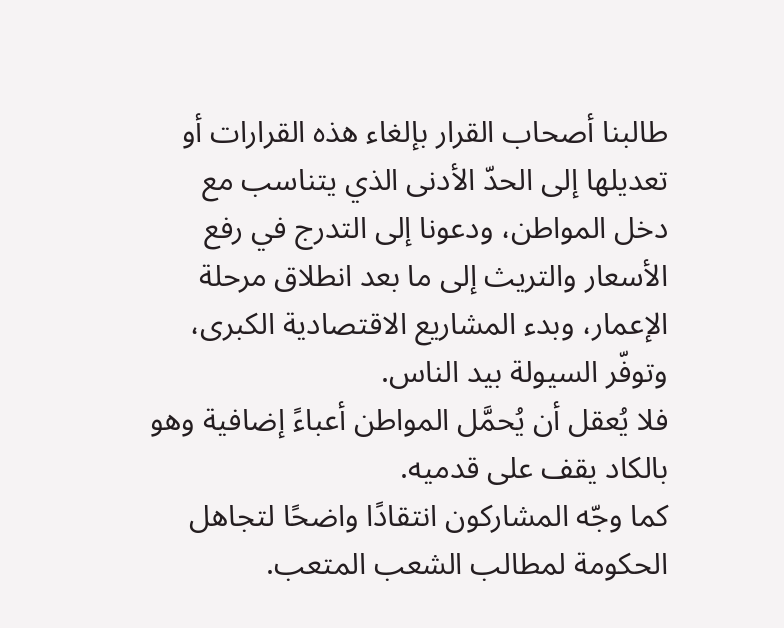طالبنا أصحاب القرار بإلغاء هذه القرارات أو تعديلها إلى الحدّ الأدنى الذي يتناسب مع دخل المواطن، ودعونا إلى التدرج في رفع الأسعار والتريث إلى ما بعد انطلاق مرحلة الإعمار، وبدء المشاريع الاقتصادية الكبرى، وتوفّر السيولة بيد الناس.
فلا يُعقل أن يُحمَّل المواطن أعباءً إضافية وهو بالكاد يقف على قدميه.
كما وجّه المشاركون انتقادًا واضحًا لتجاهل الحكومة لمطالب الشعب المتعب.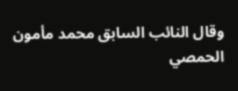وقال النائب السابق محمد مأمون الحمصي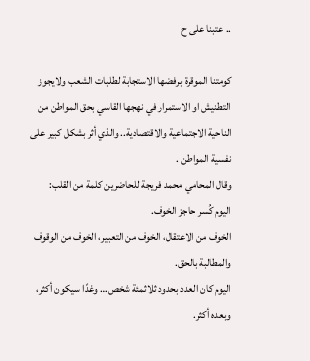.. عتبنا على ح

كومتنا الموقرة برفضها الاستجابة لطلبات الشعب ولايجوز التطنيش او الاستمرار في نهجها القاسي بحق المواطن من الناحية الاجتماعية والاقتصادية.. والذي أثر بشكل كبير على نفسية المواطن .
وقال المحامي محمد فريجة للحاضرين كلمة من القلب:
اليوم كُسر حاجز الخوف.
الخوف من الاعتقال، الخوف من التعبير، الخوف من الوقوف والمطالبة بالحق.
اليوم كان العدد بحدود ثلاثمئة شخص… وغدًا سيكون أكثر، وبعده أكثر.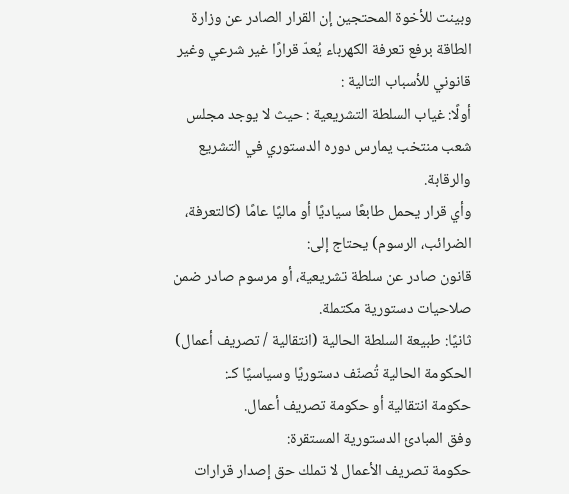وبينت للأخوة المحتجين إن القرار الصادر عن وزارة الطاقة برفع تعرفة الكهرباء يُعدّ قرارًا غير شرعي وغير قانوني للأسباب التالية :
أولًا: غياب السلطة التشريعية : حيث لا يوجد مجلس شعب منتخب يمارس دوره الدستوري في التشريع والرقابة.
وأي قرار يحمل طابعًا سياديًا أو ماليًا عامًا (كالتعرفة، الضرائب، الرسوم) يحتاج إلى:
قانون صادر عن سلطة تشريعية، أو مرسوم صادر ضمن صلاحيات دستورية مكتملة.
ثانيًا: طبيعة السلطة الحالية (انتقالية / تصريف أعمال)
الحكومة الحالية تُصنّف دستوريًا وسياسيًا كـ:
حكومة انتقالية أو حكومة تصريف أعمال.
وفق المبادئ الدستورية المستقرة:
حكومة تصريف الأعمال لا تملك حق إصدار قرارات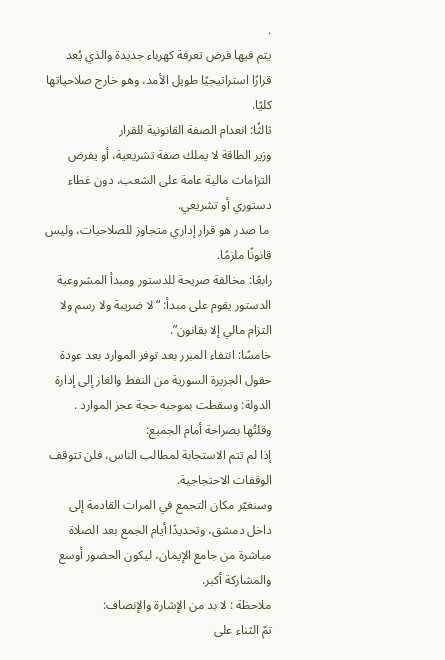.
يتم فيها فرض تعرفة كهرباء جديدة والذي يُعد قرارًا استراتيجيًا طويل الأمد، وهو خارج صلاحياتها كليًا.
ثالثًا: انعدام الصفة القانونية للقرار
وزير الطاقة لا يملك صفة تشريعية، أو يفرض التزامات مالية عامة على الشعب، دون غطاء دستوري أو تشريعي.
 ما صدر هو قرار إداري متجاوز للصلاحيات، وليس قانونًا ملزمًا.
رابعًا: مخالفة صريحة للدستور ومبدأ المشروعية
الدستور يقوم على مبدأ: “لا ضريبة ولا رسم ولا التزام مالي إلا بقانون”.
خامسًا: انتفاء المبرر بعد توفر الموارد بعد عودة حقول الجزيرة السورية من النفط والغاز إلى إدارة الدولة: وسقطت بموجبه حجة عجز الموارد .
وقلتُها بصراحة أمام الجميع:
إذا لم تتم الاستجابة لمطالب الناس، فلن تتوقف الوقفات الاحتجاجية.
وسنغيّر مكان التجمع في المرات القادمة إلى داخل دمشق، وتحديدًا أيام الجمع بعد الصلاة مباشرة من جامع الإيمان، ليكون الحضور أوسع والمشاركة أكبر.
ملاحظة : لا بد من الإشارة والإنصاف:
تمّ الثناء على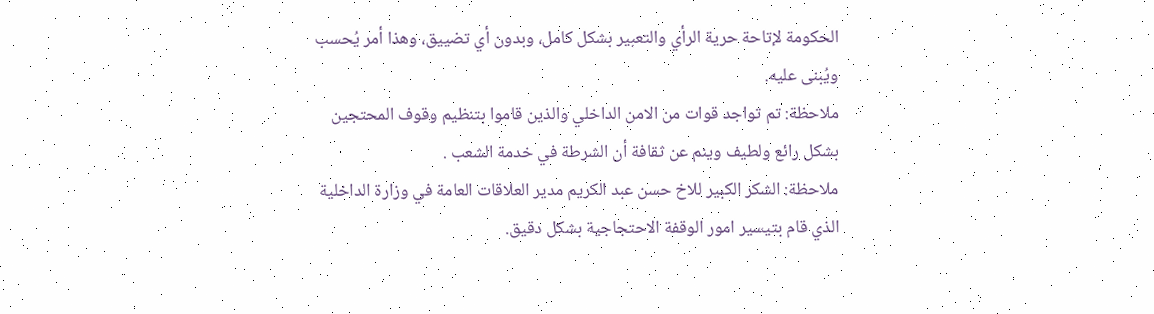الحكومة لإتاحة حرية الرأي والتعبير بشكل كامل، وبدون أي تضييق، وهذا أمر يُحسب ويُبنى عليه.
ملاحظة: تم تواجد قوات من الامن الداخلي والذين قاموا بتنظيم وقوف المحتجين بشكل رائع ولطيف وينم عن ثقافة أن الشرطة في خدمة الشعب .
ملاحظة: الشكر الكبير للاخ حسن عبد الكريم مدير العلاقات العامة في وزارة الداخلية الذي قام بتيسير امور الوقفة الاحتجاجية بشكل دقيق.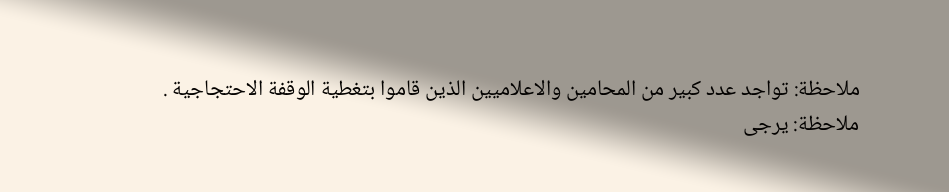ملاحظة: تواجد عدد كبير من المحامين والاعلاميين الذين قاموا بتغطية الوقفة الاحتجاجية .
ملاحظة: يرجى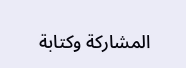المشاركة وكتابة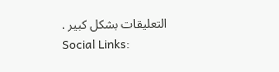التعليقات بشكل كبير .
Social Links: